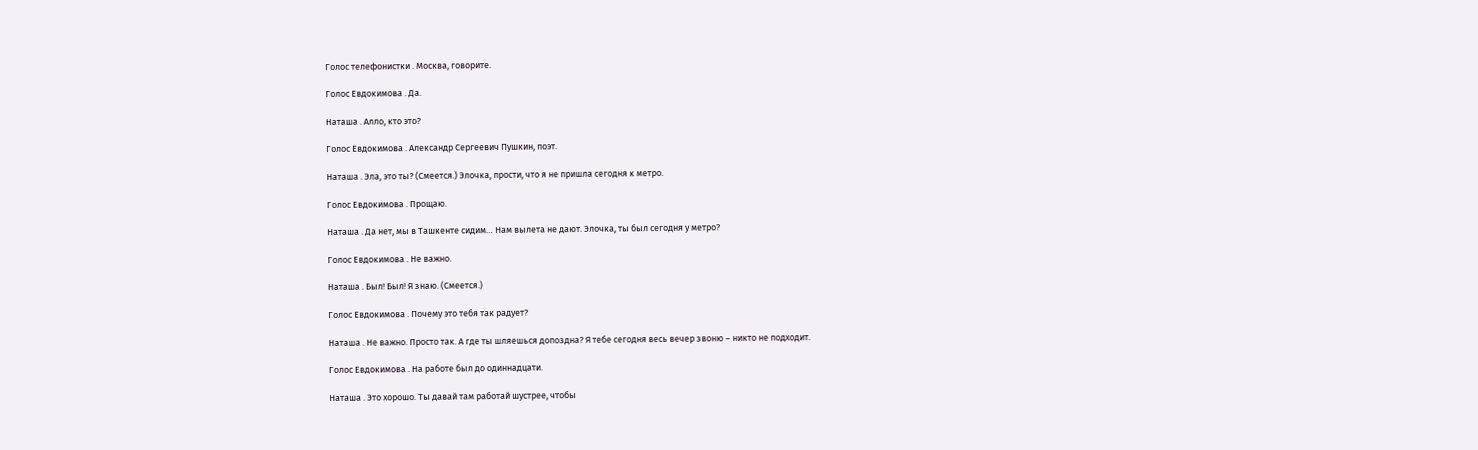Голос телефонистки . Москва, говорите.

Голос Евдокимова . Да.

Наташа . Алло, кто это?

Голос Евдокимова . Александр Сергеевич Пушкин, поэт.

Наташа . Эла, это ты? (Смеется.) Элочка, прости, что я не пришла сегодня к метро.

Голос Евдокимова . Прощаю.

Наташа . Да нет, мы в Ташкенте сидим… Нам вылета не дают. Элочка, ты был сегодня у метро?

Голос Евдокимова . Не важно.

Наташа . Был! Был! Я знаю. (Смеется.)

Голос Евдокимова . Почему это тебя так радует?

Наташа . Не важно. Просто так. А где ты шляешься допоздна? Я тебе сегодня весь вечер звоню – никто не подходит.

Голос Евдокимова . На работе был до одиннадцати.

Наташа . Это хорошо. Ты давай там работай шустрее, чтобы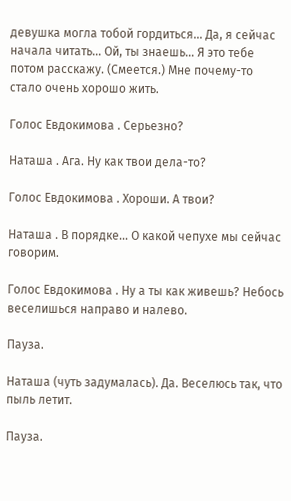девушка могла тобой гордиться… Да, я сейчас начала читать… Ой, ты знаешь… Я это тебе потом расскажу. (Смеется.) Мне почему-то стало очень хорошо жить.

Голос Евдокимова . Серьезно?

Наташа . Ага. Ну как твои дела-то?

Голос Евдокимова . Хороши. А твои?

Наташа . В порядке… О какой чепухе мы сейчас говорим.

Голос Евдокимова . Ну а ты как живешь? Небось веселишься направо и налево.

Пауза.

Наташа (чуть задумалась). Да. Веселюсь так, что пыль летит.

Пауза.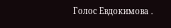Голос Евдокимова .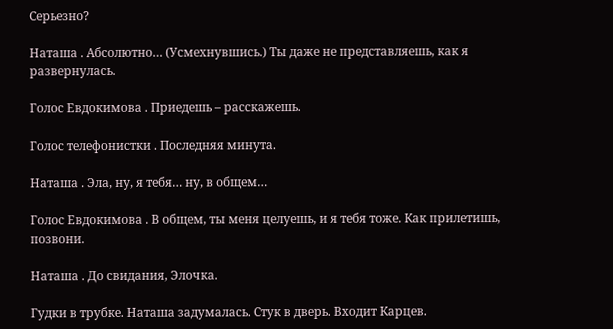Серьезно?

Наташа . Абсолютно… (Усмехнувшись.) Ты даже не представляешь, как я развернулась.

Голос Евдокимова . Приедешь – расскажешь.

Голос телефонистки . Последняя минута.

Наташа . Эла, ну, я тебя… ну, в общем…

Голос Евдокимова . В общем, ты меня целуешь, и я тебя тоже. Как прилетишь, позвони.

Наташа . До свидания, Элочка.

Гудки в трубке. Наташа задумалась. Стук в дверь. Входит Карцев.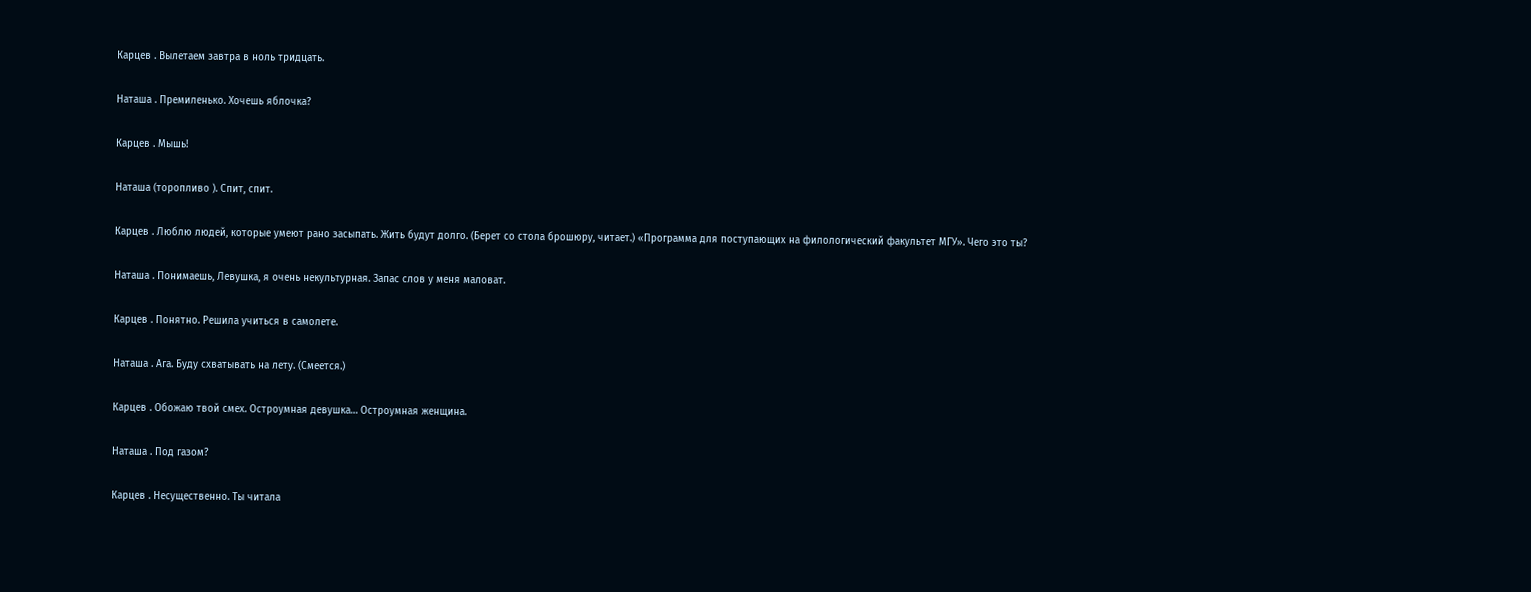Карцев . Вылетаем завтра в ноль тридцать.

Наташа . Премиленько. Хочешь яблочка?

Карцев . Мышь!

Наташа (торопливо ). Спит, спит.

Карцев . Люблю людей, которые умеют рано засыпать. Жить будут долго. (Берет со стола брошюру, читает.) «Программа для поступающих на филологический факультет МГУ». Чего это ты?

Наташа . Понимаешь, Левушка, я очень некультурная. Запас слов у меня маловат.

Карцев . Понятно. Решила учиться в самолете.

Наташа . Ага. Буду схватывать на лету. (Смеется.)

Карцев . Обожаю твой смех. Остроумная девушка… Остроумная женщина.

Наташа . Под газом?

Карцев . Несущественно. Ты читала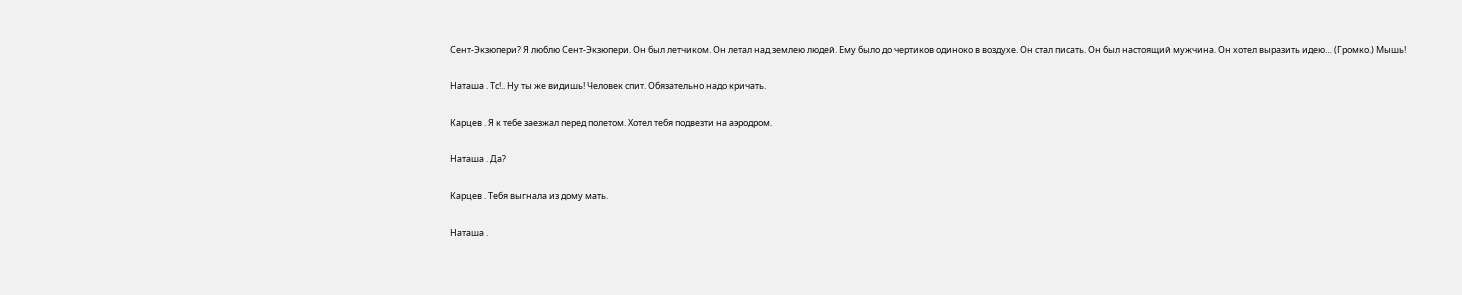Сент-Экзюпери? Я люблю Сент-Экзюпери. Он был летчиком. Он летал над землею людей. Ему было до чертиков одиноко в воздухе. Он стал писать. Он был настоящий мужчина. Он хотел выразить идею… (Громко.) Мышь!

Наташа . Тс!.. Ну ты же видишь! Человек спит. Обязательно надо кричать.

Карцев . Я к тебе заезжал перед полетом. Хотел тебя подвезти на аэродром.

Наташа . Да?

Карцев . Тебя выгнала из дому мать.

Наташа .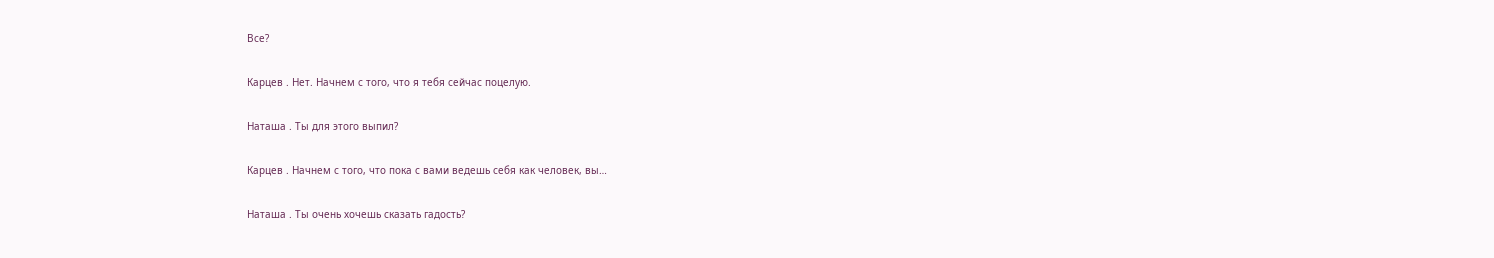Все?

Карцев . Нет. Начнем с того, что я тебя сейчас поцелую.

Наташа . Ты для этого выпил?

Карцев . Начнем с того, что пока с вами ведешь себя как человек, вы…

Наташа . Ты очень хочешь сказать гадость?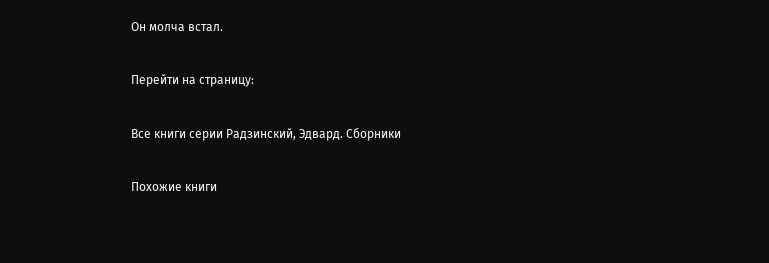Он молча встал.

Перейти на страницу:

Все книги серии Радзинский, Эдвард. Сборники

Похожие книги